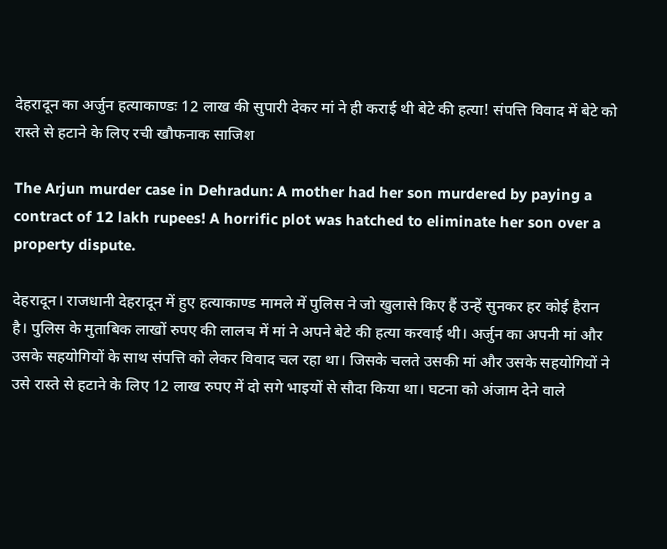देहरादून का अर्जुन हत्याकाण्डः 12 लाख की सुपारी देकर मां ने ही कराई थी बेटे की हत्या! संपत्ति विवाद में बेटे को रास्ते से हटाने के लिए रची खौफनाक साजिश

The Arjun murder case in Dehradun: A mother had her son murdered by paying a contract of 12 lakh rupees! A horrific plot was hatched to eliminate her son over a property dispute.

देहरादून। राजधानी देहरादून में हुए हत्याकाण्ड मामले में पुलिस ने जो खुलासे किए हैं उन्हें सुनकर हर कोई हैरान है। पुलिस के मुताबिक लाखों रुपए की लालच में मां ने अपने बेटे की हत्या करवाई थी। अर्जुन का अपनी मां और उसके सहयोगियों के साथ संपत्ति को लेकर विवाद चल रहा था। जिसके चलते उसकी मां और उसके सहयोगियों ने उसे रास्ते से हटाने के लिए 12 लाख रुपए में दो सगे भाइयों से सौदा किया था। घटना को अंजाम देने वाले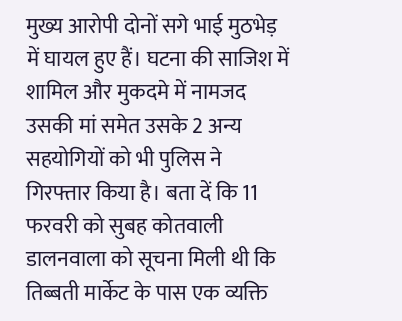मुख्य आरोपी दोनों सगे भाई मुठभेड़ में घायल हुए हैं। घटना की साजिश में शामिल और मुकदमे में नामजद उसकी मां समेत उसके 2 अन्य सहयोगियों को भी पुलिस ने गिरफ्तार किया है। बता दें कि 11 फरवरी को सुबह कोतवाली डालनवाला को सूचना मिली थी कि तिब्बती मार्केट के पास एक व्यक्ति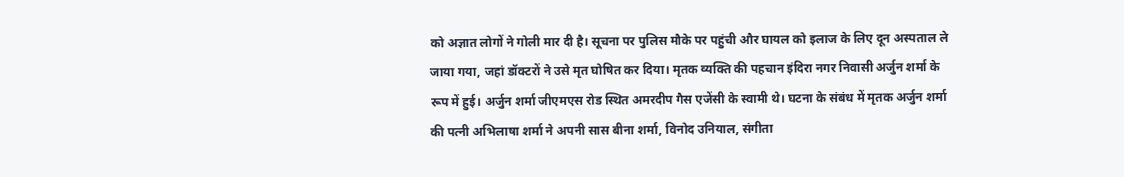को अज्ञात लोगों ने गोली मार दी है। सूचना पर पुलिस मौके पर पहुंची और घायल को इलाज के लिए दून अस्पताल ले जाया गया, जहां डॉक्टरों ने उसे मृत घोषित कर दिया। मृतक व्यक्ति की पहचान इंदिरा नगर निवासी अर्जुन शर्मा के रूप में हुई। अर्जुन शर्मा जीएमएस रोड स्थित अमरदीप गैस एजेंसी के स्वामी थे। घटना के संबंध में मृतक अर्जुन शर्मा की पत्नी अभिलाषा शर्मा ने अपनी सास बीना शर्मा, विनोद उनियाल, संगीता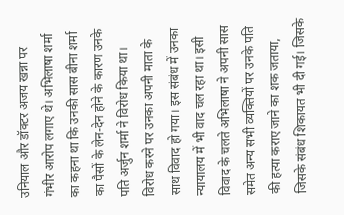उनियाल और डॉक्टर अजय खन्ना पर गंभीर आरोप लगाए थे। अभिलाषा शर्मा का कहना था कि उनकी सास बीना शर्मा का पैसों के लेन-देन होने के कारण उनके पति अर्जुन शर्मा ने विरोध किया था। विरोध करने पर उनका अपनी माता के साथ विवाद हो गया। इस संबंध में उनका न्यायालय में भी वाद चल रहा था। इसी विवाद के चलते अभिलाषा ने अपनी सास समेत अन्य सभी व्यक्तियों पर उनके पति की हत्या कराए जाने का शक जताया, जिसके संबंध शिकायत भी दी गई। जिसके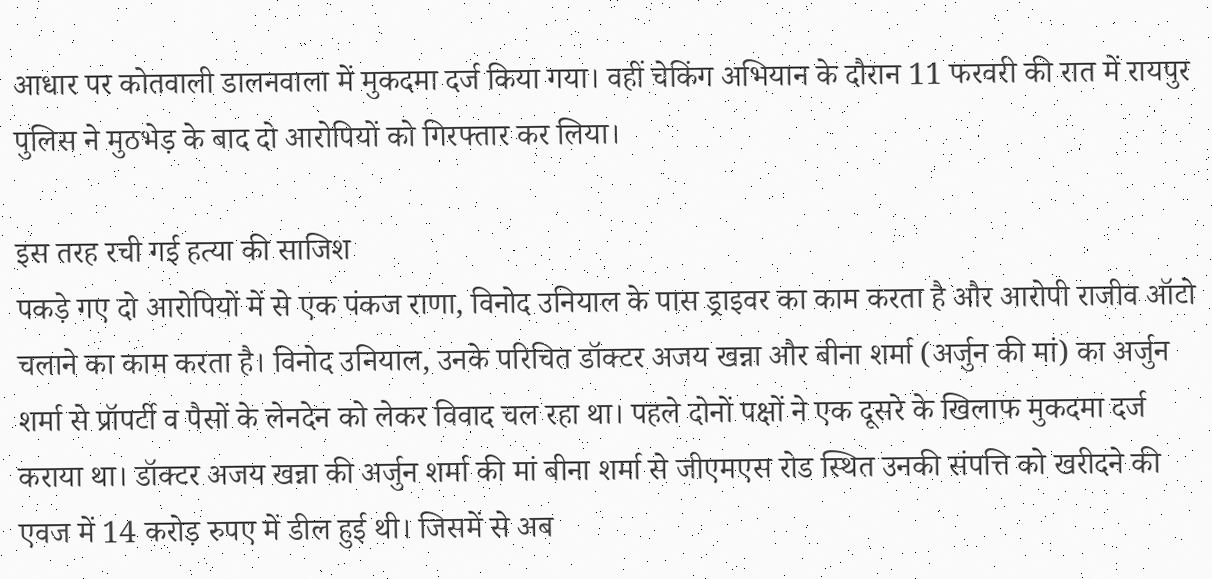आधार पर कोतवाली डालनवाला में मुकदमा दर्ज किया गया। वहीं चेकिंग अभियान के दौरान 11 फरवरी की रात में रायपुर पुलिस ने मुठभेड़ के बाद दो आरोपियों को गिरफ्तार कर लिया।

इस तरह रची गई हत्या की साजिश
पकड़े गए दो आरोपियों में से एक पंकज राणा, विनोद उनियाल के पास ड्राइवर का काम करता है और आरोपी राजीव ऑटो चलाने का काम करता है। विनोद उनियाल, उनके परिचित डॉक्टर अजय खन्ना और बीना शर्मा (अर्जुन की मां) का अर्जुन शर्मा से प्रॉपर्टी व पैसों के लेनदेन को लेकर विवाद चल रहा था। पहले दोनों पक्षों ने एक दूसरे के खिलाफ मुकदमा दर्ज कराया था। डॉक्टर अजय खन्ना की अर्जुन शर्मा की मां बीना शर्मा से जीएमएस रोड स्थित उनकी संपत्ति को खरीदने की एवज में 14 करोड़ रुपए में डील हुई थी। जिसमें से अब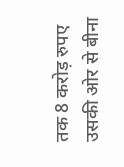तक 8 करोड़ रुपए उसकी ओर से बीना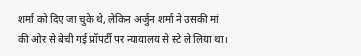शर्मा को दिए जा चुके थे, लेकिन अर्जुन शर्मा ने उसकी मां की ओर से बेची गई प्रॉपर्टी पर न्यायालय से स्टे ले लिया था।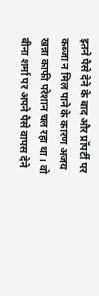इतने पैसे देने के बाद और प्रॉपर्टी पर कब्जा न मिल पाने के कारण अजय खन्ना काफी परेशान चल रहा था। वो बीना शर्मा पर अपने पैसे वापस देने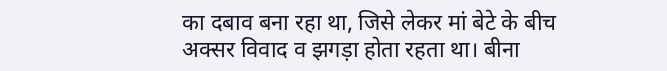का दबाव बना रहा था, जिसे लेकर मां बेटे के बीच अक्सर विवाद व झगड़ा होता रहता था। बीना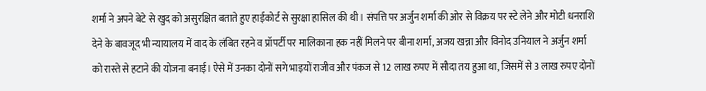शर्मा ने अपने बेटे से खुद को असुरक्षित बताते हुए हाईकोर्ट से सुरक्षा हासिल की थी। संपत्ति पर अर्जुन शर्मा की ओर से विक्रय पर स्टे लेने और मोटी धनराशि देने के बावजूद भी न्यायालय में वाद के लंबित रहने व प्रॉपर्टी पर मालिकाना हक नहीं मिलने पर बीना शर्मा, अजय खन्ना और विनोद उनियाल ने अर्जुन शर्मा को रास्ते से हटाने की योजना बनाई। ऐसे में उनका दोनों सगे भाइयों राजीव और पंकज से 12 लाख रुपए में सौदा तय हुआ था, जिसमें से 3 लाख रुपए दोनों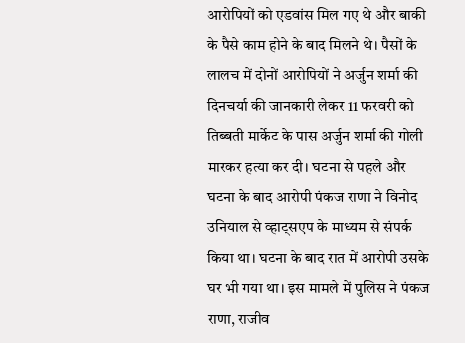आरोपियों को एडवांस मिल गए थे और बाकी के पैसे काम होने के बाद मिलने थे। पैसों के लालच में दोनों आरोपियों ने अर्जुन शर्मा की दिनचर्या की जानकारी लेकर 11 फरवरी को तिब्बती मार्केट के पास अर्जुन शर्मा की गोली मारकर हत्या कर दी। घटना से पहले और घटना के बाद आरोपी पंकज राणा ने विनोद उनियाल से व्हाट्सएप के माध्यम से संपर्क किया था। घटना के बाद रात में आरोपी उसके घर भी गया था। इस मामले में पुलिस ने पंकज राणा, राजीव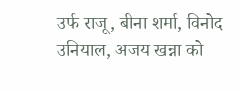उर्फ राजू, बीना शर्मा, विनोद उनियाल, अजय खन्ना को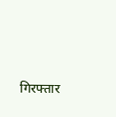गिरफ्तार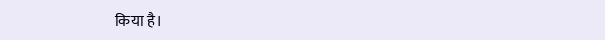किया है।